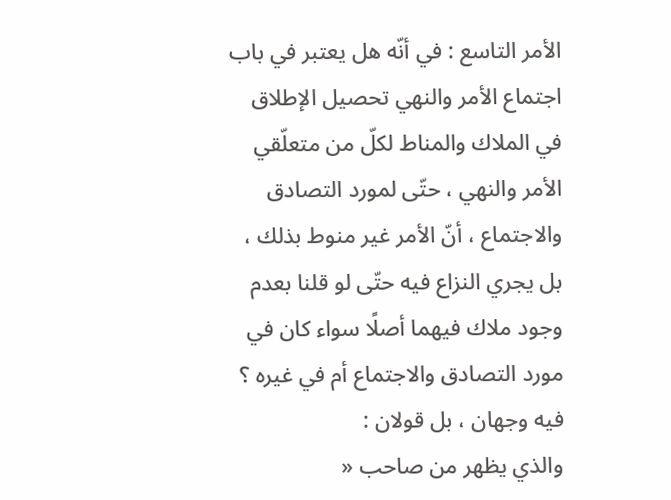الأمر التاسع : في أنّه هل يعتبر في باب اجتماع الأمر والنهي تحصيل الإطلاق في الملاك والمناط لكلّ من متعلّقي الأمر والنهي ، حتّى لمورد التصادق والاجتماع ، أنّ الأمر غير منوط بذلك ، بل يجري النزاع فيه حتّى لو قلنا بعدم وجود ملاك فيهما أصلًا سواء كان في مورد التصادق والاجتماع أم في غيره ؟
فيه وجهان ، بل قولان :
والذي يظهر من صاحب «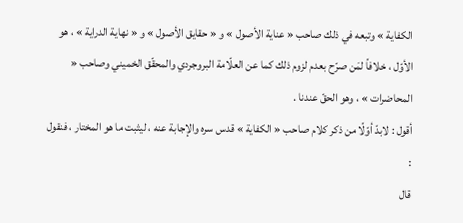الكفاية » وتبعه في ذلك صاحب « عناية الأصول » و « حقايق الأصول » و « نهاية الدراية » ، هو الأوّل ، خلافاً لمَن صرّح بعدم لزوم ذلك كما عن العلّامة البروجردي والمحقّق الخميني وصاحب « المحاضرات » ، وهو الحقّ عندنا .
أقول : لابدّ أوّلًا من ذكر كلام صاحب « الكفاية » قدس سره والإجابة عنه ، ليثبت ما هو المختار ، فنقول :
قال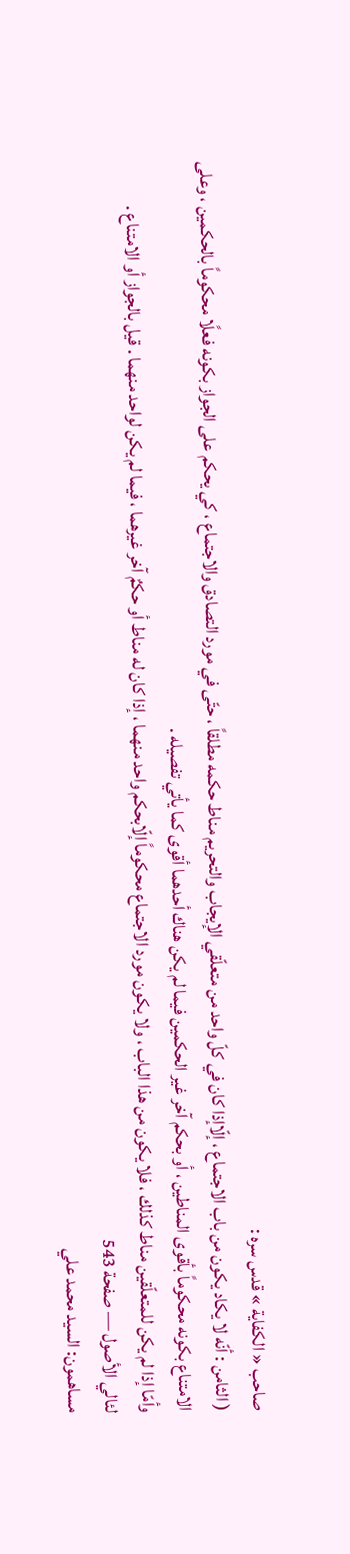صاحب « الكفاية » قدس سره :
( الثامن : أنّه لا يكاد يكون من باب الاجتماع ، إلّاإذا كان في كلّ واحد من متعلّقي الإيجاب والتحريم مناط حكمه مطلقاً ، حتّى في مورد التصادق والاجتماع ، كي يحكم على الجواز بكونه فعلًا محكوماً بالحكمين ، وعلى الامتناع بكونه محكوماً بأقوى المناطين ، أو بحكم آخر غير الحكمين فيما لم يكن هناك أحدهما أقوى كما يأتي تفصيله .
وأمّا إذا لم يكن للمتعلّقين مناط كذلك ، فلا يكون من هذا الباب ، ولا يكون مورد الاجتماع محكوماً إلّابحكم واحد منهما ، إذا كان له مناط أو حكمٌ آخر غيرهما ، فيما لم يكن لواحد منهما . قيل بالجواز أو الامتناع .
لئالي الأصول — صفحة 543
مساهمون: السيد محمد علي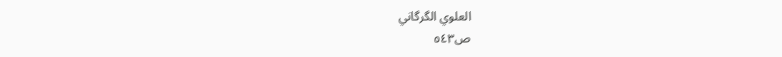العلوي الگرگاني
ص٥٤٣